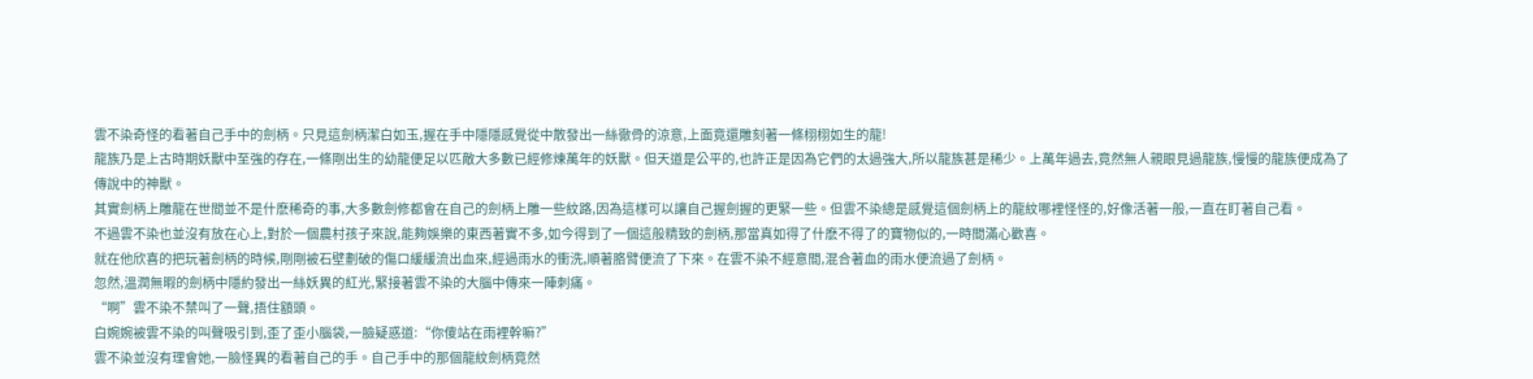雲不染奇怪的看著自己手中的劍柄。只見這劍柄潔白如玉,握在手中隱隱感覺從中散發出一絲徹骨的涼意,上面竟還雕刻著一條栩栩如生的龍!
龍族乃是上古時期妖獸中至強的存在,一條剛出生的幼龍便足以匹敵大多數已經修煉萬年的妖獸。但天道是公平的,也許正是因為它們的太過強大,所以龍族甚是稀少。上萬年過去,竟然無人親眼見過龍族,慢慢的龍族便成為了傳說中的神獸。
其實劍柄上雕龍在世間並不是什麽稀奇的事,大多數劍修都會在自己的劍柄上雕一些紋路,因為這樣可以讓自己握劍握的更緊一些。但雲不染總是感覺這個劍柄上的龍紋哪裡怪怪的,好像活著一般,一直在盯著自己看。
不過雲不染也並沒有放在心上,對於一個農村孩子來說,能夠娛樂的東西著實不多,如今得到了一個這般精致的劍柄,那當真如得了什麽不得了的寶物似的,一時間滿心歡喜。
就在他欣喜的把玩著劍柄的時候,剛剛被石壁劃破的傷口緩緩流出血來,經過雨水的衝洗,順著胳臂便流了下來。在雲不染不經意間,混合著血的雨水便流過了劍柄。
忽然,溫潤無暇的劍柄中隱約發出一絲妖異的紅光,緊接著雲不染的大腦中傳來一陣刺痛。
“啊”雲不染不禁叫了一聲,捂住額頭。
白婉婉被雲不染的叫聲吸引到,歪了歪小腦袋,一臉疑惑道:“你傻站在雨裡幹嘛?”
雲不染並沒有理會她,一臉怪異的看著自己的手。自己手中的那個龍紋劍柄竟然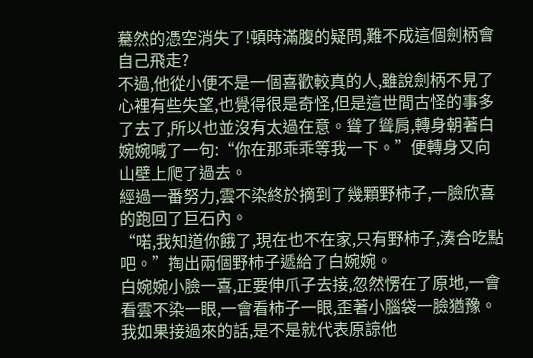驀然的憑空消失了!頓時滿腹的疑問,難不成這個劍柄會自己飛走?
不過,他從小便不是一個喜歡較真的人,雖說劍柄不見了心裡有些失望,也覺得很是奇怪,但是這世間古怪的事多了去了,所以也並沒有太過在意。聳了聳肩,轉身朝著白婉婉喊了一句:“你在那乖乖等我一下。”便轉身又向山壁上爬了過去。
經過一番努力,雲不染終於摘到了幾顆野柿子,一臉欣喜的跑回了巨石內。
“喏,我知道你餓了,現在也不在家,只有野柿子,湊合吃點吧。”掏出兩個野柿子遞給了白婉婉。
白婉婉小臉一喜,正要伸爪子去接,忽然愣在了原地,一會看雲不染一眼,一會看柿子一眼,歪著小腦袋一臉猶豫。
我如果接過來的話,是不是就代表原諒他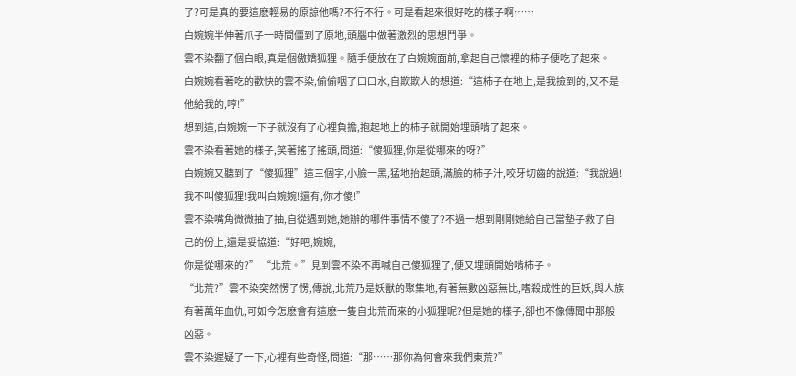了?可是真的要這麽輕易的原諒他嗎?不行不行。可是看起來很好吃的樣子啊……
白婉婉半伸著爪子一時間僵到了原地,頭腦中做著激烈的思想鬥爭。
雲不染翻了個白眼,真是個傲嬌狐狸。隨手便放在了白婉婉面前,拿起自己懷裡的柿子便吃了起來。
白婉婉看著吃的歡快的雲不染,偷偷咽了口口水,自欺欺人的想道:“這柿子在地上,是我撿到的,又不是他給我的,哼!”
想到這,白婉婉一下子就沒有了心裡負擔,抱起地上的柿子就開始埋頭啃了起來。
雲不染看著她的樣子,笑著搖了搖頭,問道:“傻狐狸,你是從哪來的呀?”
白婉婉又聽到了“傻狐狸”這三個字,小臉一黑,猛地抬起頭,滿臉的柿子汁,咬牙切齒的說道:“我說過!我不叫傻狐狸!我叫白婉婉!還有,你才傻!”
雲不染嘴角微微抽了抽,自從遇到她,她辦的哪件事情不傻了?不過一想到剛剛她給自己當墊子救了自己的份上,還是妥協道:“好吧,婉婉,
你是從哪來的?” “北荒。”見到雲不染不再喊自己傻狐狸了,便又埋頭開始啃柿子。
“北荒?”雲不染突然愣了愣,傳說,北荒乃是妖獸的聚集地,有著無數凶惡無比,嗜殺成性的巨妖,與人族有著萬年血仇,可如今怎麽會有這麽一隻自北荒而來的小狐狸呢?但是她的樣子,卻也不像傳聞中那般凶惡。
雲不染遲疑了一下,心裡有些奇怪,問道:“那……那你為何會來我們東荒?”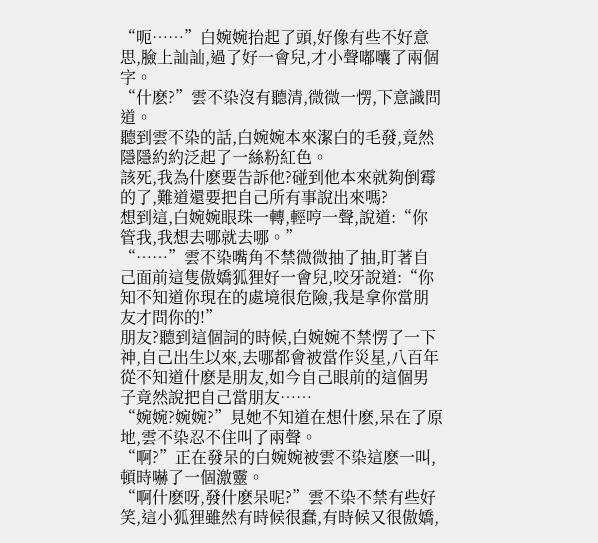“呃……”白婉婉抬起了頭,好像有些不好意思,臉上訕訕,過了好一會兒,才小聲嘟囔了兩個字。
“什麽?”雲不染沒有聽清,微微一愣,下意識問道。
聽到雲不染的話,白婉婉本來潔白的毛發,竟然隱隱約約泛起了一絲粉紅色。
該死,我為什麽要告訴他?碰到他本來就夠倒霉的了,難道還要把自己所有事說出來嗎?
想到這,白婉婉眼珠一轉,輕哼一聲,說道:“你管我,我想去哪就去哪。”
“……”雲不染嘴角不禁微微抽了抽,盯著自己面前這隻傲嬌狐狸好一會兒,咬牙說道:“你知不知道你現在的處境很危險,我是拿你當朋友才問你的!”
朋友?聽到這個詞的時候,白婉婉不禁愣了一下神,自己出生以來,去哪都會被當作災星,八百年從不知道什麽是朋友,如今自己眼前的這個男子竟然說把自己當朋友……
“婉婉?婉婉?”見她不知道在想什麽,呆在了原地,雲不染忍不住叫了兩聲。
“啊?”正在發呆的白婉婉被雲不染這麽一叫,頓時嚇了一個激靈。
“啊什麽呀,發什麽呆呢?”雲不染不禁有些好笑,這小狐狸雖然有時候很蠢,有時候又很傲嬌,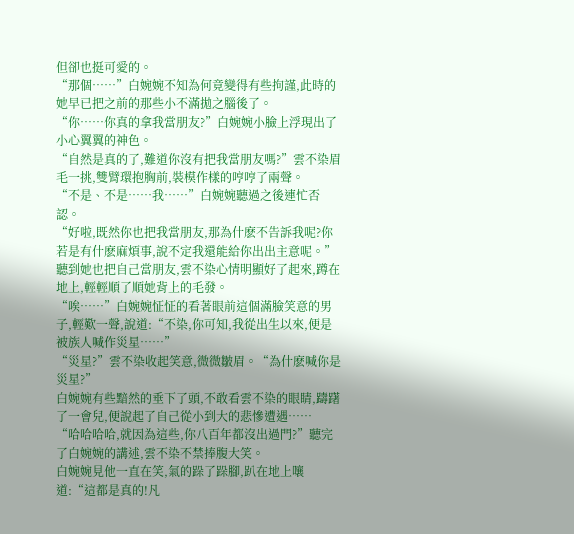但卻也挺可愛的。
“那個……”白婉婉不知為何竟變得有些拘謹,此時的她早已把之前的那些小不滿拋之腦後了。
“你……你真的拿我當朋友?”白婉婉小臉上浮現出了小心翼翼的神色。
“自然是真的了,難道你沒有把我當朋友嗎?”雲不染眉毛一挑,雙臂環抱胸前,裝模作樣的哼哼了兩聲。
“不是、不是……我……”白婉婉聽過之後連忙否認。
“好啦,既然你也把我當朋友,那為什麽不告訴我呢?你若是有什麽麻煩事,說不定我還能給你出出主意呢。”聽到她也把自己當朋友,雲不染心情明顯好了起來,蹲在地上,輕輕順了順她背上的毛發。
“唉……”白婉婉怔怔的看著眼前這個滿臉笑意的男子,輕歎一聲,說道:“不染,你可知,我從出生以來,便是被族人喊作災星……”
“災星?”雲不染收起笑意,微微皺眉。“為什麽喊你是災星?”
白婉婉有些黯然的垂下了頭,不敢看雲不染的眼睛,躊躇了一會兒,便說起了自己從小到大的悲慘遭遇……
“哈哈哈哈,就因為這些,你八百年都沒出過門?”聽完了白婉婉的講述,雲不染不禁捧腹大笑。
白婉婉見他一直在笑,氣的跺了跺腳,趴在地上嚷道:“這都是真的!凡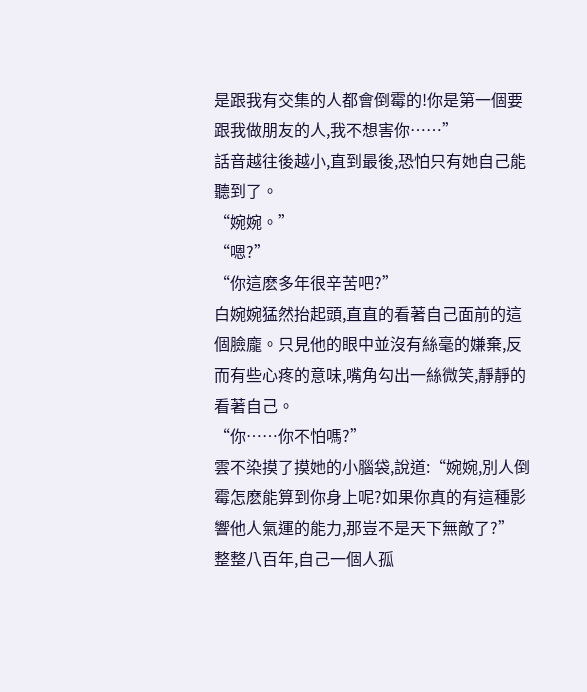是跟我有交集的人都會倒霉的!你是第一個要跟我做朋友的人,我不想害你……”
話音越往後越小,直到最後,恐怕只有她自己能聽到了。
“婉婉。”
“嗯?”
“你這麽多年很辛苦吧?”
白婉婉猛然抬起頭,直直的看著自己面前的這個臉龐。只見他的眼中並沒有絲毫的嫌棄,反而有些心疼的意味,嘴角勾出一絲微笑,靜靜的看著自己。
“你……你不怕嗎?”
雲不染摸了摸她的小腦袋,說道:“婉婉,別人倒霉怎麽能算到你身上呢?如果你真的有這種影響他人氣運的能力,那豈不是天下無敵了?”
整整八百年,自己一個人孤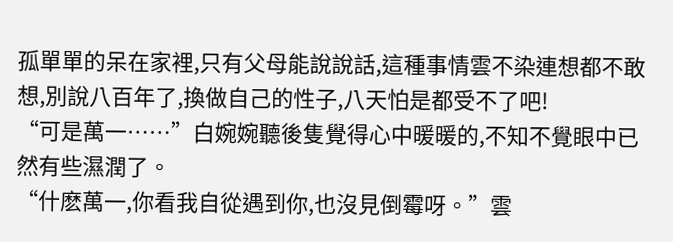孤單單的呆在家裡,只有父母能說說話,這種事情雲不染連想都不敢想,別說八百年了,換做自己的性子,八天怕是都受不了吧!
“可是萬一……”白婉婉聽後隻覺得心中暖暖的,不知不覺眼中已然有些濕潤了。
“什麽萬一,你看我自從遇到你,也沒見倒霉呀。”雲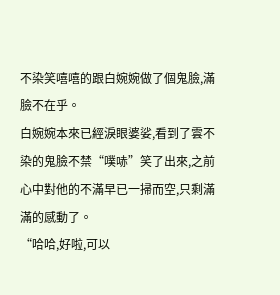不染笑嘻嘻的跟白婉婉做了個鬼臉,滿臉不在乎。
白婉婉本來已經淚眼婆娑,看到了雲不染的鬼臉不禁“噗哧”笑了出來,之前心中對他的不滿早已一掃而空,只剩滿滿的感動了。
“哈哈,好啦,可以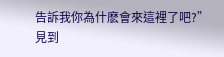告訴我你為什麽會來這裡了吧?”見到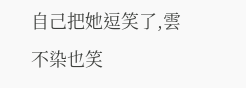自己把她逗笑了,雲不染也笑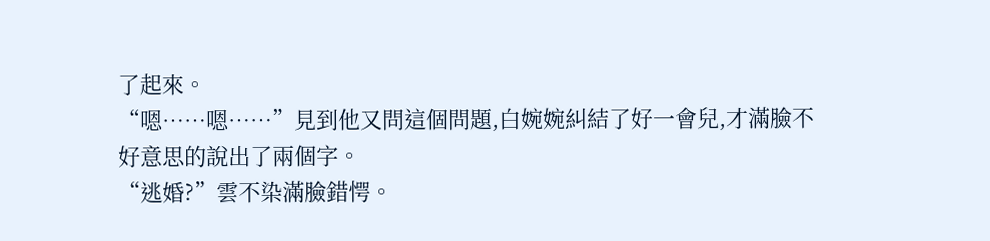了起來。
“嗯……嗯……”見到他又問這個問題,白婉婉糾結了好一會兒,才滿臉不好意思的說出了兩個字。
“逃婚?”雲不染滿臉錯愕。